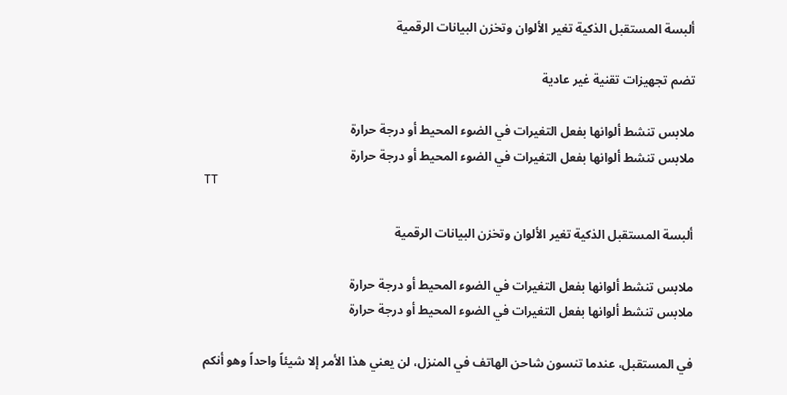ألبسة المستقبل الذكية تغير الألوان وتخزن البيانات الرقمية

تضم تجهيزات تقنية غير عادية

ملابس تنشط ألوانها بفعل التغيرات في الضوء المحيط أو درجة حرارة
ملابس تنشط ألوانها بفعل التغيرات في الضوء المحيط أو درجة حرارة
TT

ألبسة المستقبل الذكية تغير الألوان وتخزن البيانات الرقمية

ملابس تنشط ألوانها بفعل التغيرات في الضوء المحيط أو درجة حرارة
ملابس تنشط ألوانها بفعل التغيرات في الضوء المحيط أو درجة حرارة

في المستقبل، عندما تنسون شاحن الهاتف في المنزل، لن يعني هذا الأمر إلا شيئاً واحداً وهو أنكم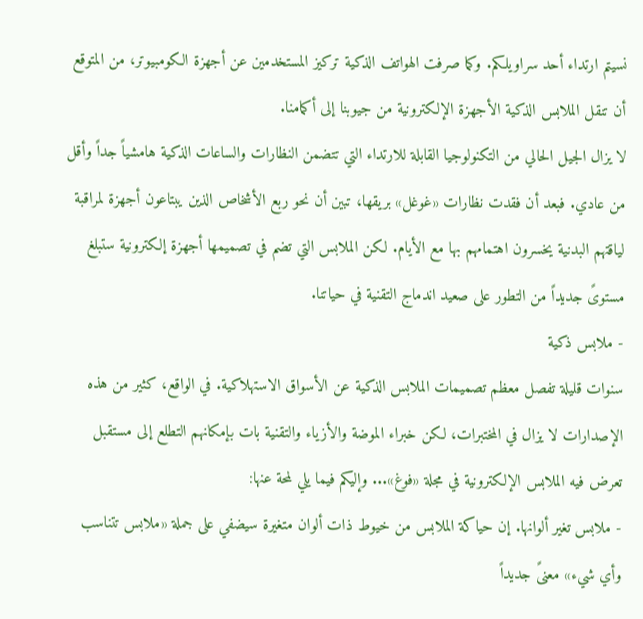نسيتم ارتداء أحد سراويلكم. وكما صرفت الهواتف الذكية تركيز المستخدمين عن أجهزة الكومبيوتر، من المتوقع أن تنقل الملابس الذكية الأجهزة الإلكترونية من جيوبنا إلى أكمامنا.
لا يزال الجيل الحالي من التكنولوجيا القابلة للارتداء التي تتضمن النظارات والساعات الذكية هامشياً جداً وأقل من عادي. فبعد أن فقدت نظارات «غوغل» بريقها، تبين أن نحو ربع الأشخاص الذين يبتاعون أجهزة لمراقبة لياقتهم البدنية يخسرون اهتمامهم بها مع الأيام. لكن الملابس التي تضم في تصميمها أجهزة إلكترونية ستبلغ مستوىً جديداً من التطور على صعيد اندماج التقنية في حياتنا.
- ملابس ذكية
سنوات قليلة تفصل معظم تصميمات الملابس الذكية عن الأسواق الاستهلاكية. في الواقع، كثير من هذه الإصدارات لا يزال في المختبرات، لكن خبراء الموضة والأزياء والتقنية بات بإمكانهم التطلع إلى مستقبل تعرض فيه الملابس الإلكترونية في مجلة «فوغ»... وإليكم فيما يلي لمحة عنها:
- ملابس تغير ألوانها. إن حياكة الملابس من خيوط ذات ألوان متغيرة سيضفي على جملة «ملابس تتناسب وأي شيء» معنىً جديداً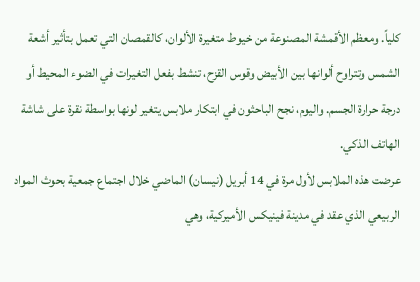كلياً. ومعظم الأقمشة المصنوعة من خيوط متغيرة الألوان، كالقمصان التي تعمل بتأثير أشعة الشمس وتتراوح ألوانها بين الأبيض وقوس القزح، تنشط بفعل التغيرات في الضوء المحيط أو درجة حرارة الجسم. واليوم، نجح الباحثون في ابتكار ملابس يتغير لونها بواسطة نقرة على شاشة الهاتف الذكي.
عرضت هذه الملابس لأول مرة في 14 أبريل (نيسان) الماضي خلال اجتماع جمعية بحوث المواد الربيعي الذي عقد في مدينة فينيكس الأميركية، وهي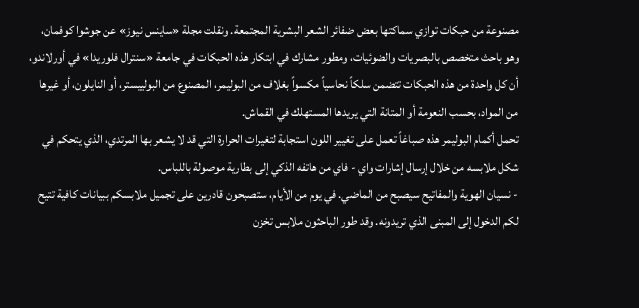مصنوعة من حبكات توازي سماكتها بعض ضفائر الشعر البشرية المجتمعة. ونقلت مجلة «ساينس نيوز» عن جوشوا كوفمان، وهو باحث متخصص بالبصريات والضوئيات، ومطور مشارك في ابتكار هذه الحبكات في جامعة «سنترال فلوريدا» في أورلاندو، أن كل واحدة من هذه الحبكات تتضمن سلكاً نحاسياً مكسواً بغلاف من البوليمر، المصنوع من البولييستر، أو النايلون، أو غيرها من المواد، بحسب النعومة أو المتانة التي يريدها المستهلك في القماش.
تحمل أكمام البوليمر هذه صباغاً تعمل على تغيير اللون استجابة لتغيرات الحرارة التي قد لا يشعر بها المرتدي، الذي يتحكم في شكل ملابسه من خلال إرسال إشارات واي - فاي من هاتفه الذكي إلى بطارية موصولة باللباس.
- نسيان الهوية والمفاتيح سيصبح من الماضي. في يوم من الأيام، ستصبحون قادرين على تجميل ملابسكم ببيانات كافية تتيح لكم الدخول إلى المبنى الذي تريدونه. وقد طور الباحثون ملابس تخزن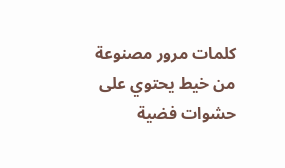كلمات مرور مصنوعة من خيط يحتوي على حشوات فضية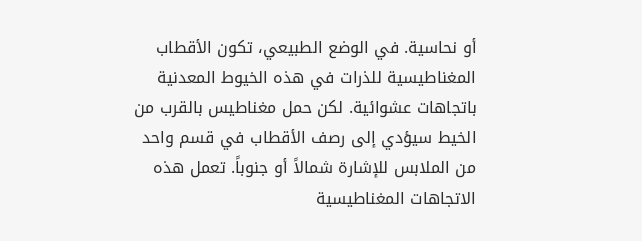أو نحاسية. في الوضع الطبيعي، تكون الأقطاب المغناطيسية للذرات في هذه الخيوط المعدنية باتجاهات عشوائية. لكن حمل مغناطيس بالقرب من الخيط سيؤدي إلى رصف الأقطاب في قسم واحد من الملابس للإشارة شمالاً أو جنوباً. تعمل هذه الاتجاهات المغناطيسية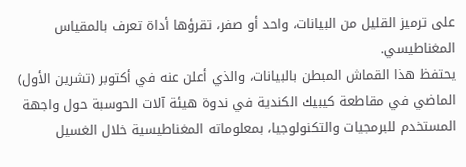على ترميز القليل من البيانات، واحد أو صفر، تقرؤها أداة تعرف بالمقياس المغناطيسي.
يحتفظ هذا القماش المبطن بالبيانات، والذي أعلن عنه في أكتوبر (تشرين الأول) الماضي في مقاطعة كيبيك الكندية في ندوة هيئة آلات الحوسبة حول واجهة المستخدم للبرمجيات والتكنولوجيا، بمعلوماته المغناطيسية خلال الغسيل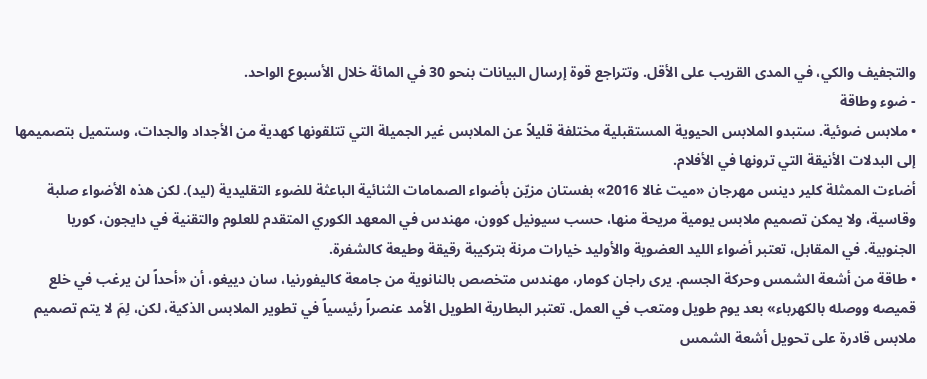والتجفيف والكي، في المدى القريب على الأقل. وتتراجع قوة إرسال البيانات بنحو 30 في المائة خلال الأسبوع الواحد.
- ضوء وطاقة
• ملابس ضوئية. ستبدو الملابس الحيوية المستقبلية مختلفة قليلاً عن الملابس غير الجميلة التي تتلقونها كهدية من الأجداد والجدات، وستميل بتصميمها إلى البدلات الأنيقة التي ترونها في الأفلام.
أضاءت الممثلة كلير دينس مهرجان «ميت غالا 2016» بفستان مزيّن بأضواء الصمامات الثنائية الباعثة للضوء التقليدية (ليد). لكن هذه الأضواء صلبة وقاسية، ولا يمكن تصميم ملابس يومية مريحة منها، حسب سيونيل كوون، مهندس في المعهد الكوري المتقدم للعلوم والتقنية في دايجون، كوريا الجنوبية. في المقابل، تعتبر أضواء الليد العضوية والأوليد خيارات مرنة بتركيبة رقيقة وطيعة كالشفرة.
• طاقة من أشعة الشمس وحركة الجسم. يرى راجان كومار، مهندس متخصص بالنانوية من جامعة كاليفورنيا، سان دييغو، أن «أحداً لن يرغب في خلع قميصه ووصله بالكهرباء» بعد يوم طويل ومتعب في العمل. تعتبر البطارية الطويل الأمد عنصراً رئيسياً في تطوير الملابس الذكية، لكن، لِمَ لا يتم تصميم ملابس قادرة على تحويل أشعة الشمس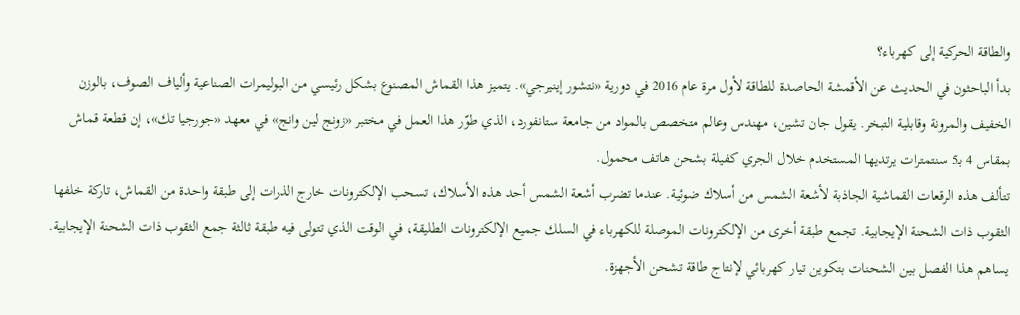والطاقة الحركية إلى كهرباء؟
بدأ الباحثون في الحديث عن الأقمشة الحاصدة للطاقة لأول مرة عام 2016 في دورية «نتشور إينيرجي». يتميز هذا القماش المصنوع بشكل رئيسي من البوليمرات الصناعية وألياف الصوف، بالوزن الخفيف والمرونة وقابلية التبخر. يقول جان تشين، مهندس وعالم متخصص بالمواد من جامعة ستانفورد، الذي طوّر هذا العمل في مختبر «زونج لين وانج» في معهد «جورجيا تك»، إن قطعة قماش بمقاس 4 بـ5 سنتمترات يرتديها المستخدم خلال الجري كفيلة بشحن هاتف محمول.
تتألف هذه الرقعات القماشية الجاذبة لأشعة الشمس من أسلاك ضوئية. عندما تضرب أشعة الشمس أحد هذه الأسلاك، تسحب الإلكترونات خارج الذرات إلى طبقة واحدة من القماش، تاركة خلفها الثقوب ذات الشحنة الإيجابية. تجمع طبقة أخرى من الإلكترونات الموصلة للكهرباء في السلك جميع الإلكترونات الطليقة، في الوقت الذي تتولى فيه طبقة ثالثة جمع الثقوب ذات الشحنة الإيجابية. يساهم هذا الفصل بين الشحنات بتكوين تيار كهربائي لإنتاج طاقة تشحن الأجهزة.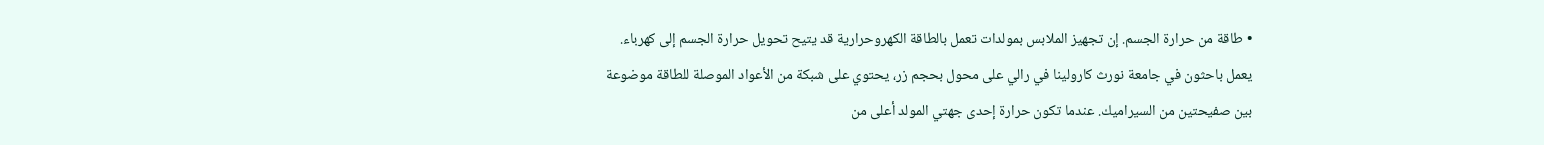• طاقة من حرارة الجسم. إن تجهيز الملابس بمولدات تعمل بالطاقة الكهروحرارية قد يتيح تحويل حرارة الجسم إلى كهرباء.
يعمل باحثون في جامعة نورث كارولينا في رالي على محول بحجم زر، يحتوي على شبكة من الأعواد الموصلة للطاقة موضوعة بين صفيحتين من السيراميك. عندما تكون حرارة إحدى جهتي المولد أعلى من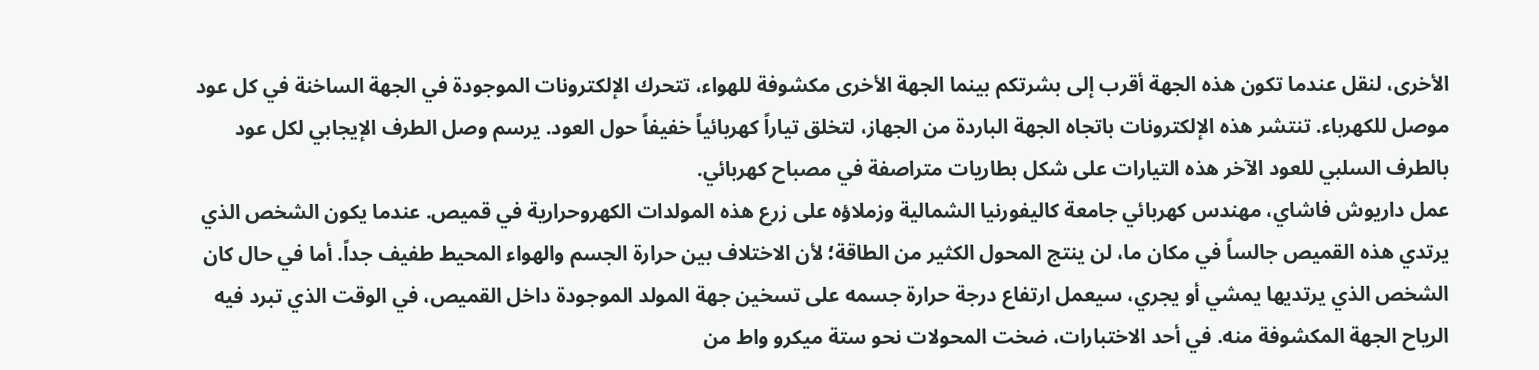الأخرى، لنقل عندما تكون هذه الجهة أقرب إلى بشرتكم بينما الجهة الأخرى مكشوفة للهواء، تتحرك الإلكترونات الموجودة في الجهة الساخنة في كل عود موصل للكهرباء. تنتشر هذه الإلكترونات باتجاه الجهة الباردة من الجهاز، لتخلق تياراً كهربائياً خفيفاً حول العود. يرسم وصل الطرف الإيجابي لكل عود بالطرف السلبي للعود الآخر هذه التيارات على شكل بطاريات متراصفة في مصباح كهربائي.
عمل داريوش فاشاي، مهندس كهربائي جامعة كاليفورنيا الشمالية وزملاؤه على زرع هذه المولدات الكهروحرارية في قميص. عندما يكون الشخص الذي يرتدي هذه القميص جالساً في مكان ما، لن ينتج المحول الكثير من الطاقة؛ لأن الاختلاف بين حرارة الجسم والهواء المحيط طفيف جداً. أما في حال كان الشخص الذي يرتديها يمشي أو يجري، سيعمل ارتفاع درجة حرارة جسمه على تسخين جهة المولد الموجودة داخل القميص، في الوقت الذي تبرد فيه الرياح الجهة المكشوفة منه. في أحد الاختبارات، ضخت المحولات نحو ستة ميكرو واط من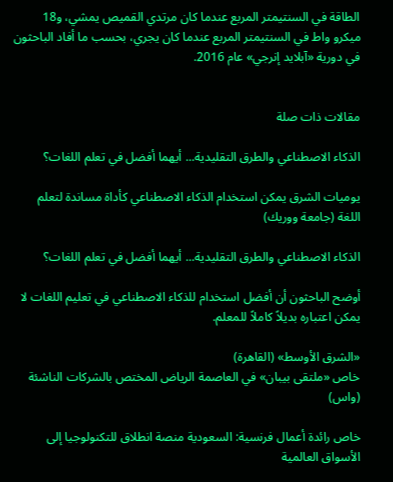الطاقة في السنتيمتر المربع عندما كان مرتدي القميص يمشي، و18 ميكرو واط في السنتيمتر المربع عندما كان يجري، بحسب ما أفاد الباحثون في دورية «آبلايد إنرجي» عام 2016.


مقالات ذات صلة

الذكاء الاصطناعي والطرق التقليدية... أيهما أفضل في تعلم اللغات؟

يوميات الشرق يمكن استخدام الذكاء الاصطناعي كأداة مساندة لتعلم اللغة (جامعة ووريك)

الذكاء الاصطناعي والطرق التقليدية... أيهما أفضل في تعلم اللغات؟

أوضح الباحثون أن أفضل استخدام للذكاء الاصطناعي في تعليم اللغات لا يمكن اعتباره بديلاً كاملاً للمعلم.

«الشرق الأوسط» (القاهرة)
خاص «ملتقى بيبان» في العاصمة الرياض المختص بالشركات الناشئة (واس)

خاص رائدة أعمال فرنسية: السعودية منصة انطلاق للتكنولوجيا إلى الأسواق العالمية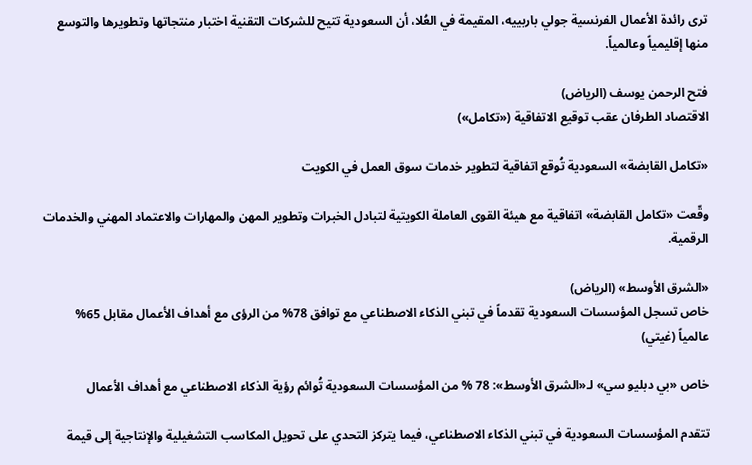ترى رائدة الأعمال الفرنسية جولي باربييه، المقيمة في العُلا، أن السعودية تتيح للشركات التقنية اختبار منتجاتها وتطويرها والتوسع منها إقليمياً وعالمياً.

فتح الرحمن يوسف (الرياض)
الاقتصاد الطرفان عقب توقيع الاتفاقية («تكامل»)

«تكامل القابضة» السعودية تُوقع اتفاقية لتطوير خدمات سوق العمل في الكويت

وقّعت «تكامل القابضة» اتفاقية مع هيئة القوى العاملة الكويتية لتبادل الخبرات وتطوير المهن والمهارات والاعتماد المهني والخدمات الرقمية.

«الشرق الأوسط» (الرياض)
خاص تسجل المؤسسات السعودية تقدماً في تبني الذكاء الاصطناعي مع توافق 78% من الرؤى مع أهداف الأعمال مقابل 65% عالمياً (غيتي)

خاص «بي دبليو سي» لـ«الشرق الأوسط»: 78 % من المؤسسات السعودية تُوائم رؤية الذكاء الاصطناعي مع أهداف الأعمال

تتقدم المؤسسات السعودية في تبني الذكاء الاصطناعي، فيما يتركز التحدي على تحويل المكاسب التشغيلية والإنتاجية إلى قيمة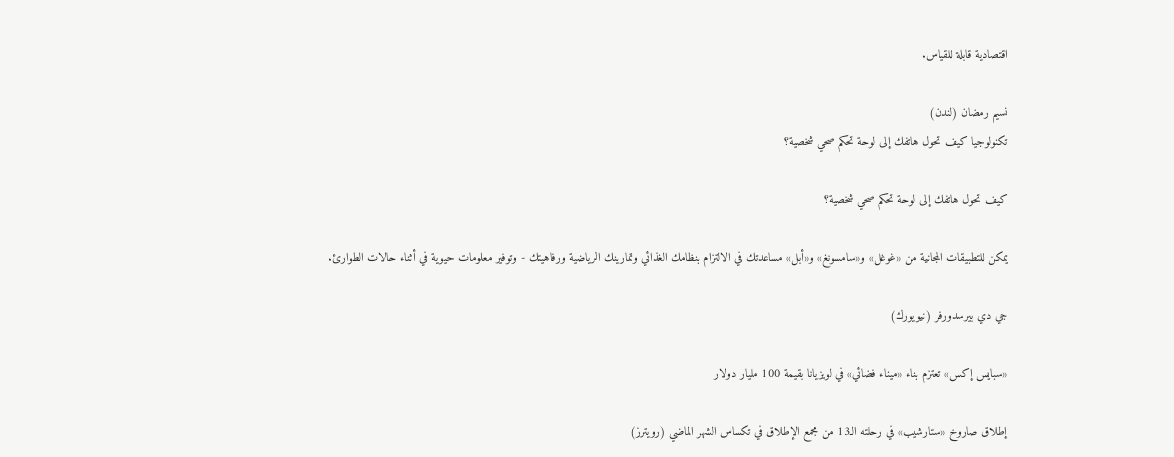اقتصادية قابلة للقياس.

نسيم رمضان (لندن)
تكنولوجيا كيف تحول هاتفك إلى لوحة تحكم صحي شخصية؟

كيف تحول هاتفك إلى لوحة تحكم صحي شخصية؟

يمكن للتطبيقات المجانية من «غوغل» و«سامسونغ» و«أبل» مساعدتك في الالتزام بنظامك الغذائي وتمارينك الرياضية ورفاهيتك - وتوفير معلومات حيوية في أثناء حالات الطوارئ.

جي دي بيرسدورفر (نيويورك)

«سبايس إكس» تعتزم بناء «ميناء فضائي» في لويزيانا بقيمة 100 مليار دولار

إطلاق صاروخ «ستارشيب» في رحلته الـ13 من مجمع الإطلاق في تكساس الشهر الماضي (رويترز)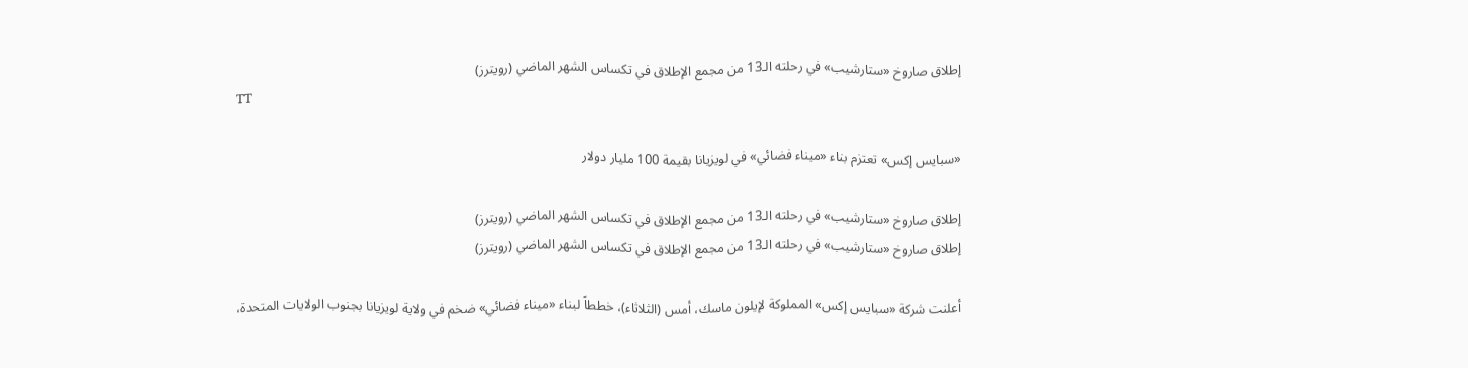إطلاق صاروخ «ستارشيب» في رحلته الـ13 من مجمع الإطلاق في تكساس الشهر الماضي (رويترز)
TT

«سبايس إكس» تعتزم بناء «ميناء فضائي» في لويزيانا بقيمة 100 مليار دولار

إطلاق صاروخ «ستارشيب» في رحلته الـ13 من مجمع الإطلاق في تكساس الشهر الماضي (رويترز)
إطلاق صاروخ «ستارشيب» في رحلته الـ13 من مجمع الإطلاق في تكساس الشهر الماضي (رويترز)

أعلنت شركة «سبايس إكس» المملوكة لإيلون ماسك، أمس (الثلاثاء)، خططاً لبناء «ميناء فضائي» ضخم في ولاية لويزيانا بجنوب الولايات المتحدة،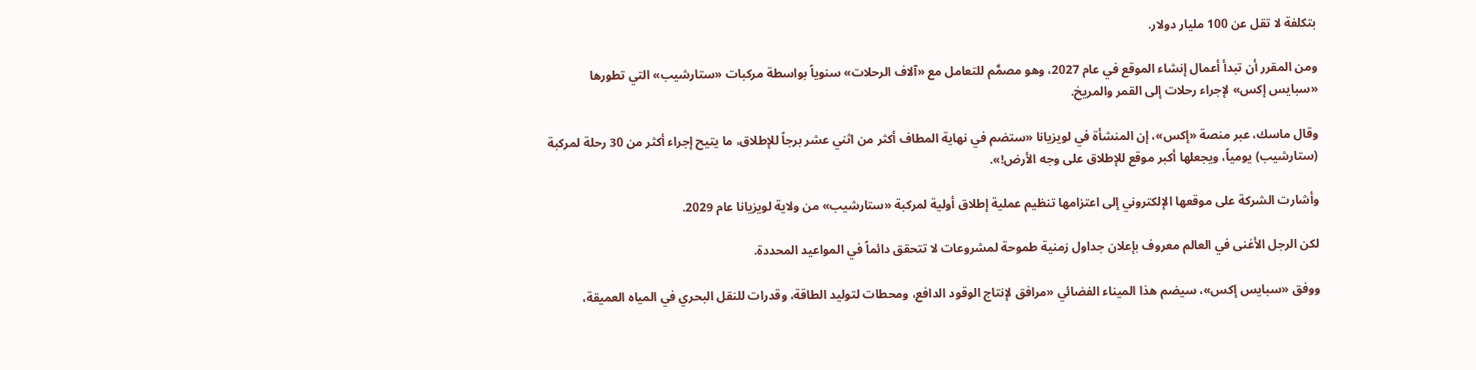بتكلفة لا تقل عن 100 مليار دولار.

ومن المقرر أن تبدأ أعمال إنشاء الموقع في عام 2027، وهو مصمَّم للتعامل مع «آلاف الرحلات» سنوياً بواسطة مركبات «ستارشيب» التي تطورها «سبايس إكس» لإجراء رحلات إلى القمر والمريخ.

وقال ماسك، عبر منصة «إكس»، إن المنشأة في لويزيانا «ستضم في نهاية المطاف أكثر من اثني عشر برجاً للإطلاق، ما يتيح إجراء أكثر من 30 رحلة لمركبة (ستارشيب) يومياً، ويجعلها أكبر موقع للإطلاق على وجه الأرض!».

وأشارت الشركة على موقعها الإلكتروني إلى اعتزامها تنظيم عملية إطلاق أولية لمركبة «ستارشيب» من ولاية لويزيانا عام 2029.

لكن الرجل الأغنى في العالم معروف بإعلان جداول زمنية طموحة لمشروعات لا تتحقق دائماً في المواعيد المحددة.

ووفق «سبايس إكس»، سيضم هذا الميناء الفضائي «مرافق لإنتاج الوقود الدافع، ومحطات لتوليد الطاقة، وقدرات للنقل البحري في المياه العميقة،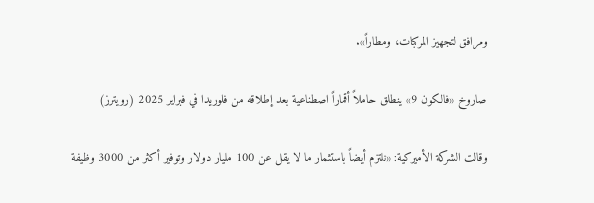ومرافق لتجهيز المركبات، ومطاراً».

صاروخ «فالكون 9» ينطلق حاملاً أقماراً اصطناعية بعد إطلاقه من فلوريدا في فبراير 2025 (رويترز)

وقالت الشركة الأميركية: «نلتزم أيضاً باستثمار ما لا يقل عن 100 مليار دولار وتوفير أكثر من 3000 وظيفة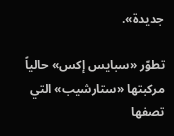جديدة».

تطوّر «سبايس إكس» حالياً مركبتها «ستارشيب» التي تصفها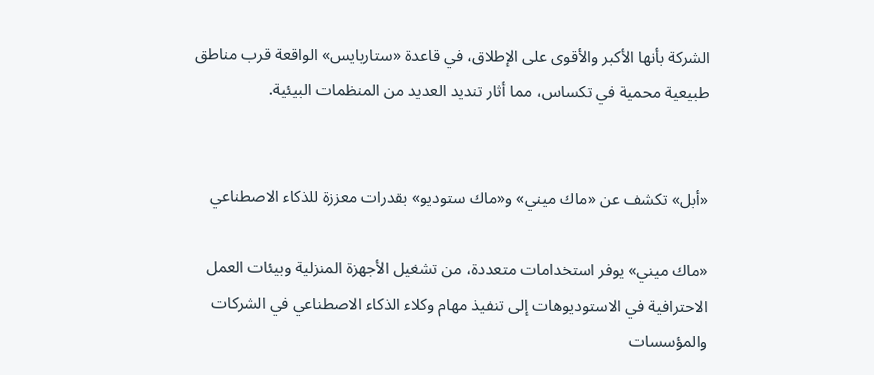الشركة بأنها الأكبر والأقوى على الإطلاق، في قاعدة «ستاربايس» الواقعة قرب مناطق طبيعية محمية في تكساس، مما أثار تنديد العديد من المنظمات البيئية.


«أبل» تكشف عن «ماك ميني» و«ماك ستوديو» بقدرات معززة للذكاء الاصطناعي

«ماك ميني» يوفر استخدامات متعددة، من تشغيل الأجهزة المنزلية وبيئات العمل الاحترافية في الاستوديوهات إلى تنفيذ مهام وكلاء الذكاء الاصطناعي في الشركات والمؤسسات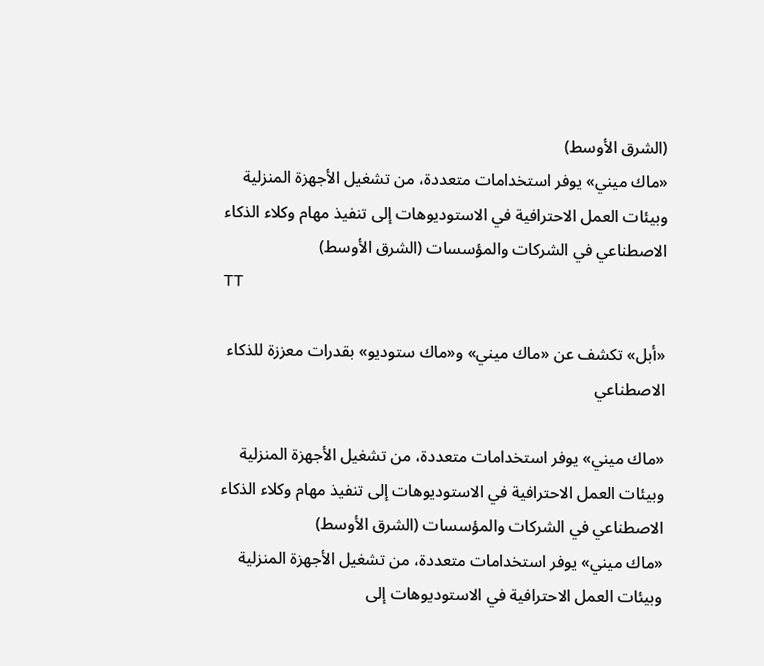(الشرق الأوسط)
«ماك ميني» يوفر استخدامات متعددة، من تشغيل الأجهزة المنزلية وبيئات العمل الاحترافية في الاستوديوهات إلى تنفيذ مهام وكلاء الذكاء الاصطناعي في الشركات والمؤسسات (الشرق الأوسط)
TT

«أبل» تكشف عن «ماك ميني» و«ماك ستوديو» بقدرات معززة للذكاء الاصطناعي

«ماك ميني» يوفر استخدامات متعددة، من تشغيل الأجهزة المنزلية وبيئات العمل الاحترافية في الاستوديوهات إلى تنفيذ مهام وكلاء الذكاء الاصطناعي في الشركات والمؤسسات (الشرق الأوسط)
«ماك ميني» يوفر استخدامات متعددة، من تشغيل الأجهزة المنزلية وبيئات العمل الاحترافية في الاستوديوهات إلى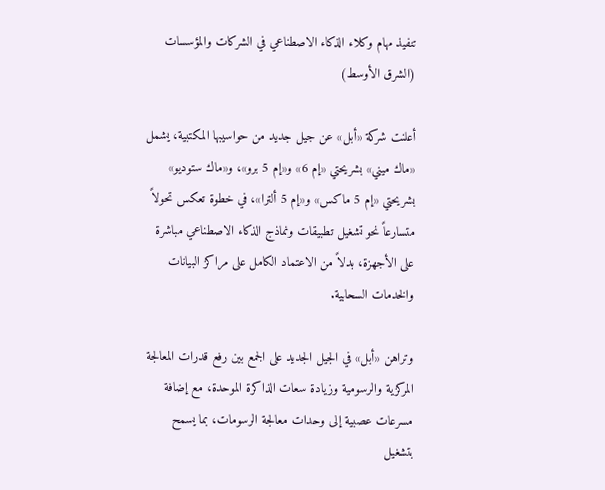تنفيذ مهام وكلاء الذكاء الاصطناعي في الشركات والمؤسسات (الشرق الأوسط)

أعلنت شركة «أبل» عن جيل جديد من حواسيبها المكتبية، يشمل «ماك ميني» بشريحتي «إم 6» و«إم 5 برو»، و«ماك ستوديو» بشريحتي «إم 5 ماكس» و«إم 5 ألترا»، في خطوة تعكس تحولاً متسارعاً نحو تشغيل تطبيقات ونماذج الذكاء الاصطناعي مباشرة على الأجهزة، بدلاً من الاعتماد الكامل على مراكز البيانات والخدمات السحابية.

وتراهن «أبل» في الجيل الجديد على الجمع بين رفع قدرات المعالجة المركزية والرسومية وزيادة سعات الذاكرة الموحدة، مع إضافة مسرعات عصبية إلى وحدات معالجة الرسومات، بما يسمح بتشغيل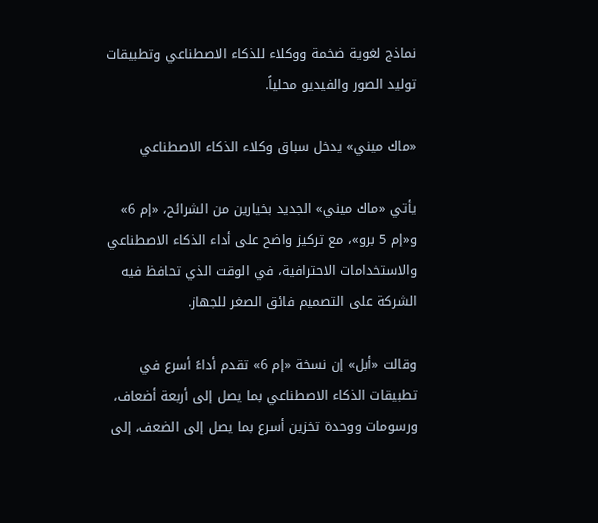نماذج لغوية ضخمة ووكلاء للذكاء الاصطناعي وتطبيقات توليد الصور والفيديو محلياً.

«ماك ميني» يدخل سباق وكلاء الذكاء الاصطناعي

يأتي «ماك ميني» الجديد بخيارين من الشرائح، «إم 6» و«إم 5 برو»، مع تركيز واضح على أداء الذكاء الاصطناعي والاستخدامات الاحترافية، في الوقت الذي تحافظ فيه الشركة على التصميم فائق الصغر للجهاز.

وقالت «أبل» إن نسخة «إم 6» تقدم أداءً أسرع في تطبيقات الذكاء الاصطناعي بما يصل إلى أربعة أضعاف، ورسومات ووحدة تخزين أسرع بما يصل إلى الضعف، إلى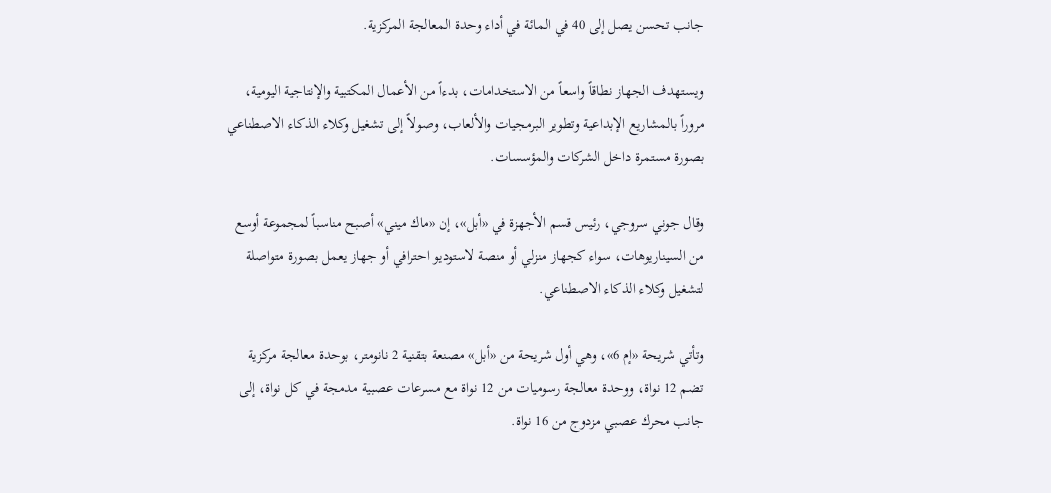جانب تحسن يصل إلى 40 في المائة في أداء وحدة المعالجة المركزية.

ويستهدف الجهاز نطاقاً واسعاً من الاستخدامات، بدءاً من الأعمال المكتبية والإنتاجية اليومية، مروراً بالمشاريع الإبداعية وتطوير البرمجيات والألعاب، وصولاً إلى تشغيل وكلاء الذكاء الاصطناعي بصورة مستمرة داخل الشركات والمؤسسات.

وقال جوني سروجي، رئيس قسم الأجهزة في «أبل»، إن «ماك ميني» أصبح مناسباً لمجموعة أوسع من السيناريوهات، سواء كجهاز منزلي أو منصة لاستوديو احترافي أو جهاز يعمل بصورة متواصلة لتشغيل وكلاء الذكاء الاصطناعي.

وتأتي شريحة «إم 6»، وهي أول شريحة من «أبل» مصنعة بتقنية 2 نانومتر، بوحدة معالجة مركزية تضم 12 نواة، ووحدة معالجة رسوميات من 12 نواة مع مسرعات عصبية مدمجة في كل نواة، إلى جانب محرك عصبي مزدوج من 16 نواة.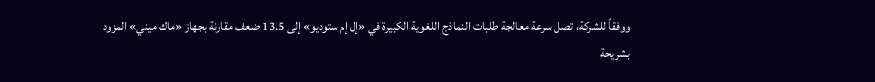ووفقاً للشركة، تصل سرعة معالجة طلبات النماذج اللغوية الكبيرة في «إل إم ستوديو» إلى 13.5 ضعف مقارنة بجهاز «ماك ميني» المزود بشريحة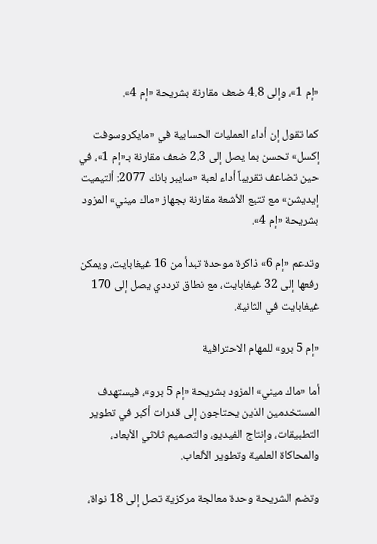«إم 1»، وإلى 4.8 ضعف مقارنة بشريحة «إم 4».

كما تقول إن أداء العمليات الحسابية في «مايكروسوفت إكسل» تحسن بما يصل إلى 2.3 ضعف مقارنة بـ«إم 1»، في حين تضاعف تقريباً أداء لعبة «سايبر بانك 2077: ألتيميت إيديشن» مع تتبع الأشعة مقارنة بجهاز «ماك ميني» المزود بشريحة «إم 4».

وتدعم «إم 6» ذاكرة موحدة تبدأ من 16 غيغابايت، ويمكن رفعها إلى 32 غيغابايت، مع نطاق ترددي يصل إلى 170 غيغابايت في الثانية.

«إم 5 برو» للمهام الاحترافية

أما «ماك ميني» المزود بشريحة «إم 5 برو»، فيستهدف المستخدمين الذين يحتاجون إلى قدرات أكبر في تطوير التطبيقات، وإنتاج الفيديو، والتصميم ثلاثي الأبعاد، والمحاكاة العلمية وتطوير الألعاب.

وتضم الشريحة وحدة معالجة مركزية تصل إلى 18 نواة،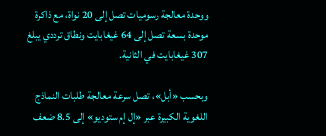ووحدة معالجة رسوميات تصل إلى 20 نواة، مع ذاكرة موحدة بسعة تصل إلى 64 غيغابايت ونطاق ترددي يبلغ 307 غيغابايت في الثانية.

وبحسب «أبل»، تصل سرعة معالجة طلبات النماذج اللغوية الكبيرة عبر «إل إم ستوديو» إلى 8.5 ضعف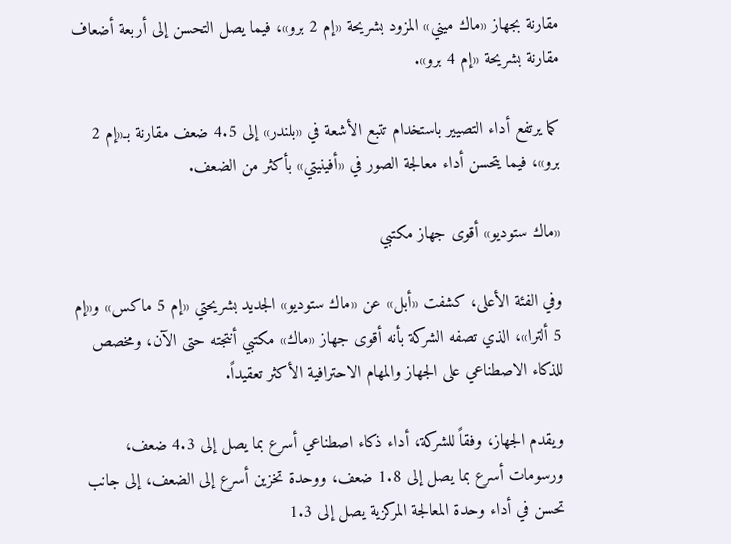مقارنة بجهاز «ماك ميني» المزود بشريحة «إم 2 برو»، فيما يصل التحسن إلى أربعة أضعاف مقارنة بشريحة «إم 4 برو».

كما يرتفع أداء التصيير باستخدام تتبع الأشعة في «بلندر» إلى 4.5 ضعف مقارنة بـ«إم 2 برو»، فيما يتحسن أداء معالجة الصور في «أفينيتي» بأكثر من الضعف.

«ماك ستوديو» أقوى جهاز مكتبي

وفي الفئة الأعلى، كشفت «أبل» عن «ماك ستوديو» الجديد بشريحتي «إم 5 ماكس» و«إم 5 ألترا»، الذي تصفه الشركة بأنه أقوى جهاز «ماك» مكتبي أنتجته حتى الآن، ومخصص للذكاء الاصطناعي على الجهاز والمهام الاحترافية الأكثر تعقيداً.

ويقدم الجهاز، وفقاً للشركة، أداء ذكاء اصطناعي أسرع بما يصل إلى 4.3 ضعف، ورسومات أسرع بما يصل إلى 1.8 ضعف، ووحدة تخزين أسرع إلى الضعف، إلى جانب تحسن في أداء وحدة المعالجة المركزية يصل إلى 1.3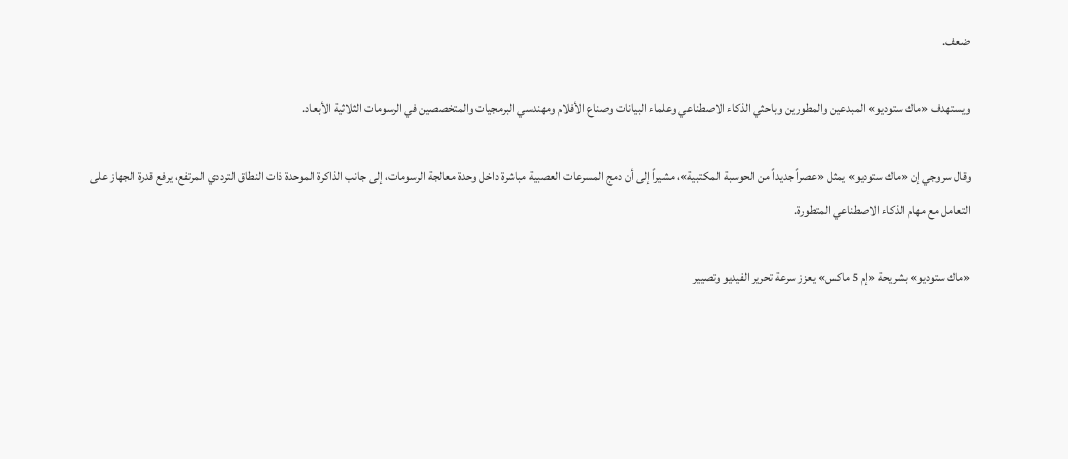ضعف.

ويستهدف «ماك ستوديو» المبدعين والمطورين وباحثي الذكاء الاصطناعي وعلماء البيانات وصناع الأفلام ومهندسي البرمجيات والمتخصصين في الرسومات الثلاثية الأبعاد.

وقال سروجي إن «ماك ستوديو» يمثل «عصراً جديداً من الحوسبة المكتبية»، مشيراً إلى أن دمج المسرعات العصبية مباشرة داخل وحدة معالجة الرسومات، إلى جانب الذاكرة الموحدة ذات النطاق الترددي المرتفع، يرفع قدرة الجهاز على التعامل مع مهام الذكاء الاصطناعي المتطورة.

«ماك ستوديو» بشريحة «إم 5 ماكس» يعزز سرعة تحرير الفيديو وتصيير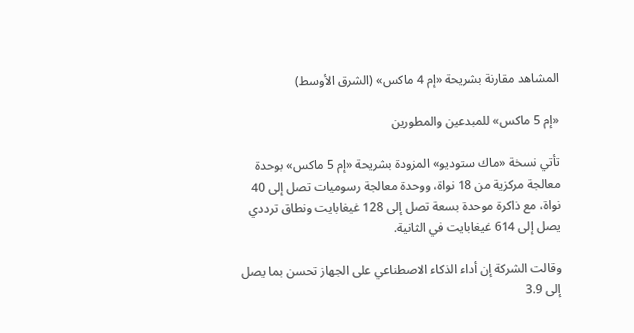المشاهد مقارنة بشريحة «إم 4 ماكس» (الشرق الأوسط)

«إم 5 ماكس» للمبدعين والمطورين

تأتي نسخة «ماك ستوديو» المزودة بشريحة «إم 5 ماكس» بوحدة معالجة مركزية من 18 نواة، ووحدة معالجة رسوميات تصل إلى 40 نواة، مع ذاكرة موحدة بسعة تصل إلى 128 غيغابايت ونطاق ترددي يصل إلى 614 غيغابايت في الثانية.

وقالت الشركة إن أداء الذكاء الاصطناعي على الجهاز تحسن بما يصل إلى 3.9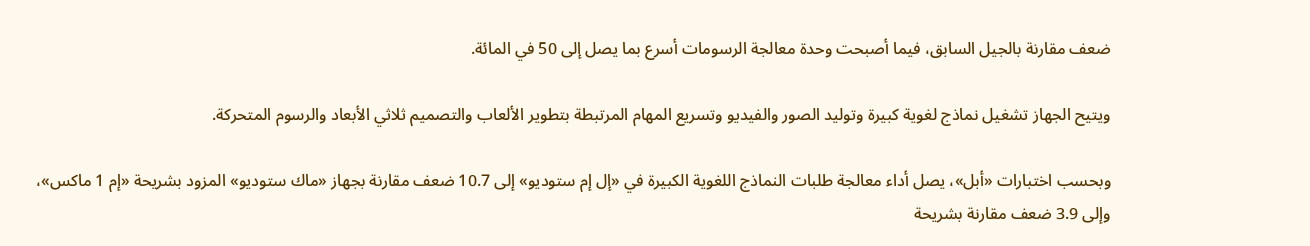ضعف مقارنة بالجيل السابق، فيما أصبحت وحدة معالجة الرسومات أسرع بما يصل إلى 50 في المائة.

ويتيح الجهاز تشغيل نماذج لغوية كبيرة وتوليد الصور والفيديو وتسريع المهام المرتبطة بتطوير الألعاب والتصميم ثلاثي الأبعاد والرسوم المتحركة.

وبحسب اختبارات «أبل»، يصل أداء معالجة طلبات النماذج اللغوية الكبيرة في «إل إم ستوديو» إلى 10.7 ضعف مقارنة بجهاز «ماك ستوديو» المزود بشريحة «إم 1 ماكس»، وإلى 3.9 ضعف مقارنة بشريحة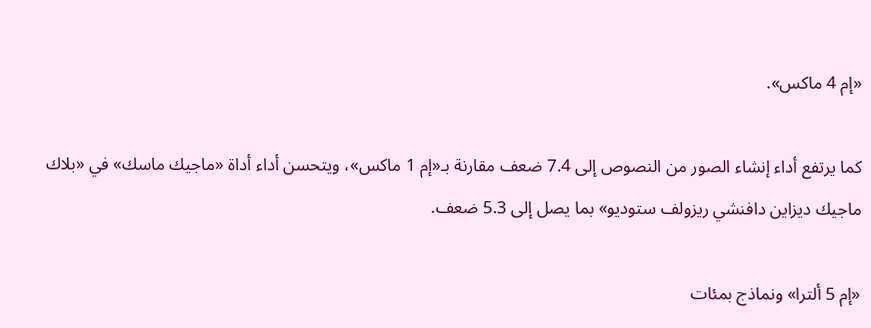«إم 4 ماكس».

كما يرتفع أداء إنشاء الصور من النصوص إلى 7.4 ضعف مقارنة بـ«إم 1 ماكس»، ويتحسن أداء أداة «ماجيك ماسك» في «بلاك ماجيك ديزاين دافنشي ريزولف ستوديو» بما يصل إلى 5.3 ضعف.

«إم 5 ألترا» ونماذج بمئات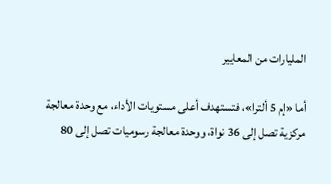المليارات من المعايير

أما «إم 5 ألترا»، فتستهدف أعلى مستويات الأداء، مع وحدة معالجة مركزية تصل إلى 36 نواة، ووحدة معالجة رسوميات تصل إلى 80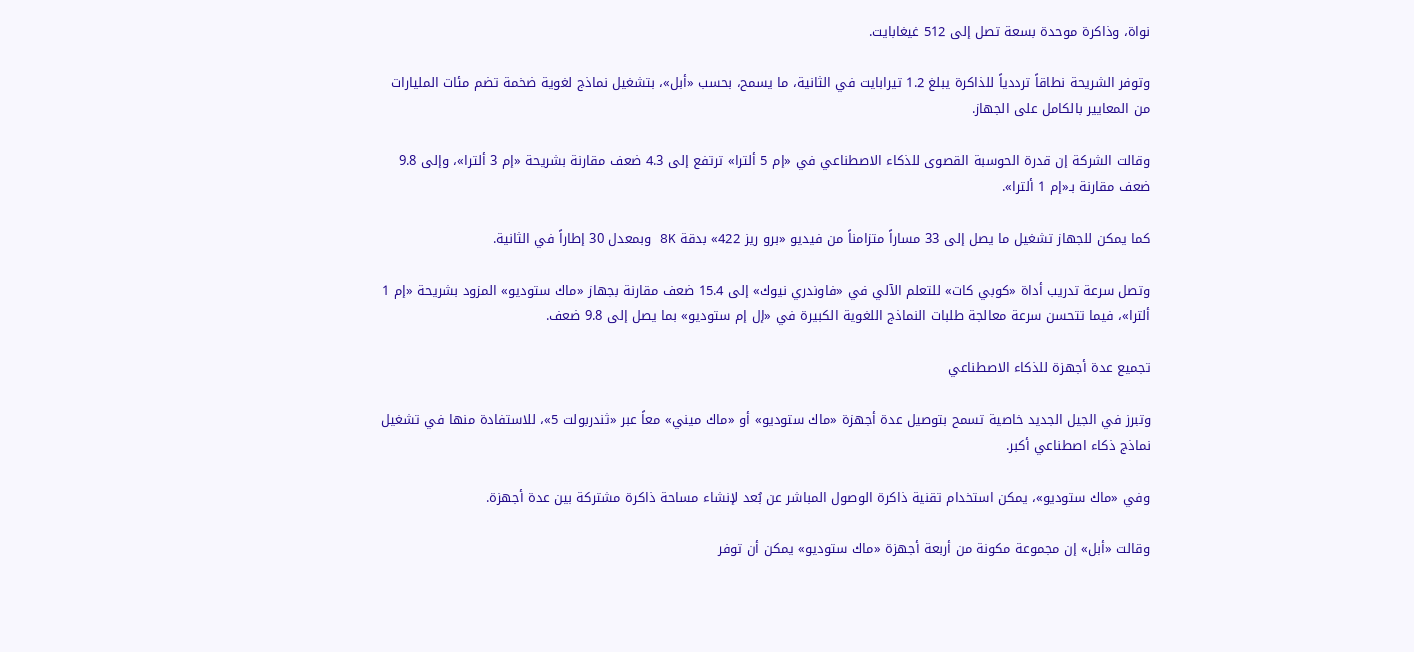نواة، وذاكرة موحدة بسعة تصل إلى 512 غيغابايت.

وتوفر الشريحة نطاقاً ترددياً للذاكرة يبلغ 1.2 تيرابايت في الثانية، ما يسمح، بحسب «أبل»، بتشغيل نماذج لغوية ضخمة تضم مئات المليارات من المعايير بالكامل على الجهاز.

وقالت الشركة إن قدرة الحوسبة القصوى للذكاء الاصطناعي في «إم 5 ألترا» ترتفع إلى 4.3 ضعف مقارنة بشريحة «إم 3 ألترا»، وإلى 9.8 ضعف مقارنة بـ«إم 1 ألترا».

كما يمكن للجهاز تشغيل ما يصل إلى 33 مساراً متزامناً من فيديو «برو ريز 422» بدقة 8K وبمعدل 30 إطاراً في الثانية.

وتصل سرعة تدريب أداة «كوبي كات» للتعلم الآلي في «فاوندري نيوك» إلى 15.4 ضعف مقارنة بجهاز «ماك ستوديو» المزود بشريحة «إم 1 ألترا»، فيما تتحسن سرعة معالجة طلبات النماذج اللغوية الكبيرة في «إل إم ستوديو» بما يصل إلى 9.8 ضعف.

تجميع عدة أجهزة للذكاء الاصطناعي

وتبرز في الجيل الجديد خاصية تسمح بتوصيل عدة أجهزة «ماك ستوديو» أو «ماك ميني» معاً عبر «ثندربولت 5»، للاستفادة منها في تشغيل نماذج ذكاء اصطناعي أكبر.

وفي «ماك ستوديو»، يمكن استخدام تقنية ذاكرة الوصول المباشر عن بُعد لإنشاء مساحة ذاكرة مشتركة بين عدة أجهزة.

وقالت «أبل» إن مجموعة مكونة من أربعة أجهزة «ماك ستوديو» يمكن أن توفر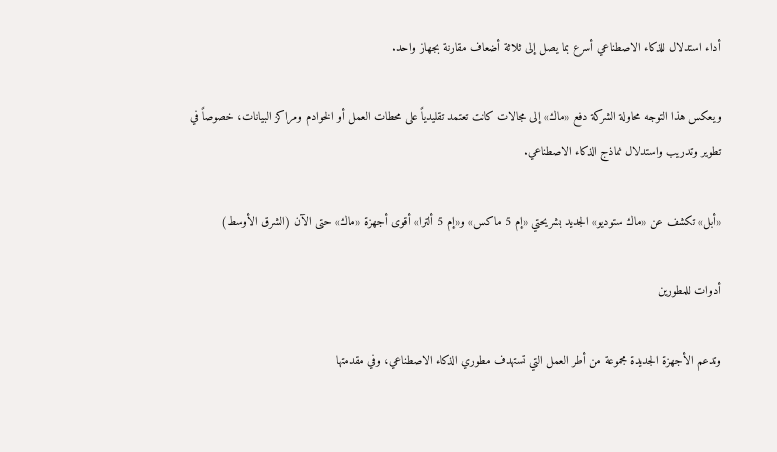أداء استدلال للذكاء الاصطناعي أسرع بما يصل إلى ثلاثة أضعاف مقارنة بجهاز واحد.

ويعكس هذا التوجه محاولة الشركة دفع «ماك» إلى مجالات كانت تعتمد تقليدياً على محطات العمل أو الخوادم ومراكز البيانات، خصوصاً في تطوير وتدريب واستدلال نماذج الذكاء الاصطناعي.

«أبل» تكشف عن «ماك ستوديو» الجديد بشريحتي «إم 5 ماكس» و«إم 5 ألترا» أقوى أجهزة «ماك» حتى الآن (الشرق الأوسط)

أدوات للمطورين

وتدعم الأجهزة الجديدة مجموعة من أطر العمل التي تستهدف مطوري الذكاء الاصطناعي، وفي مقدمتها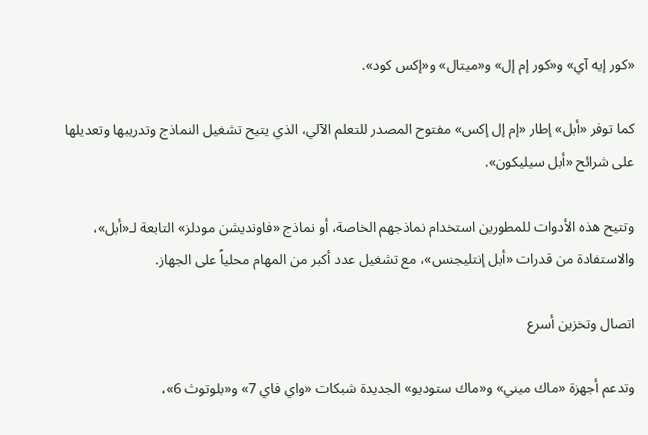«كور إيه آي» و«كور إم إل» و«ميتال» و«إكس كود».

كما توفر «أبل» إطار «إم إل إكس» مفتوح المصدر للتعلم الآلي، الذي يتيح تشغيل النماذج وتدريبها وتعديلها على شرائح «أبل سيليكون».

وتتيح هذه الأدوات للمطورين استخدام نماذجهم الخاصة، أو نماذج «فاونديشن مودلز» التابعة لـ«أبل»، والاستفادة من قدرات «أبل إنتليجنس»، مع تشغيل عدد أكبر من المهام محلياً على الجهاز.

اتصال وتخزين أسرع

وتدعم أجهزة «ماك ميني» و«ماك ستوديو» الجديدة شبكات «واي فاي 7» و«بلوتوث 6»،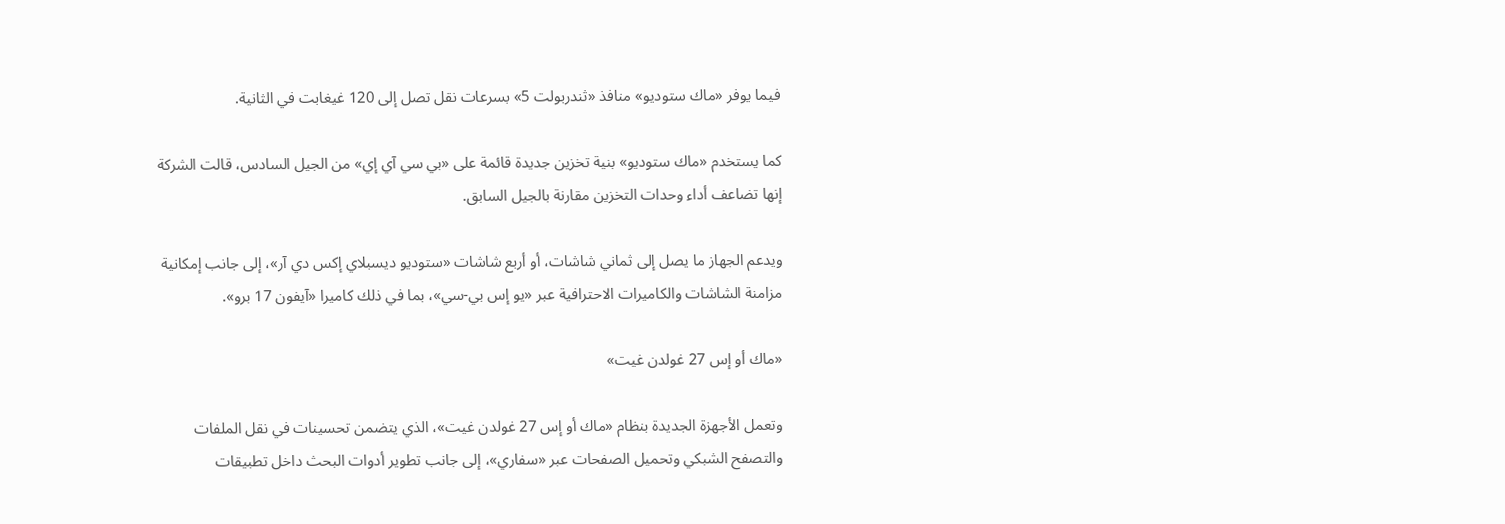فيما يوفر «ماك ستوديو» منافذ «ثندربولت 5» بسرعات نقل تصل إلى 120 غيغابت في الثانية.

كما يستخدم «ماك ستوديو» بنية تخزين جديدة قائمة على «بي سي آي إي» من الجيل السادس، قالت الشركة إنها تضاعف أداء وحدات التخزين مقارنة بالجيل السابق.

ويدعم الجهاز ما يصل إلى ثماني شاشات، أو أربع شاشات «ستوديو ديسبلاي إكس دي آر»، إلى جانب إمكانية مزامنة الشاشات والكاميرات الاحترافية عبر «يو إس بي-سي»، بما في ذلك كاميرا «آيفون 17 برو».

«ماك أو إس 27 غولدن غيت»

وتعمل الأجهزة الجديدة بنظام «ماك أو إس 27 غولدن غيت»، الذي يتضمن تحسينات في نقل الملفات والتصفح الشبكي وتحميل الصفحات عبر «سفاري»، إلى جانب تطوير أدوات البحث داخل تطبيقات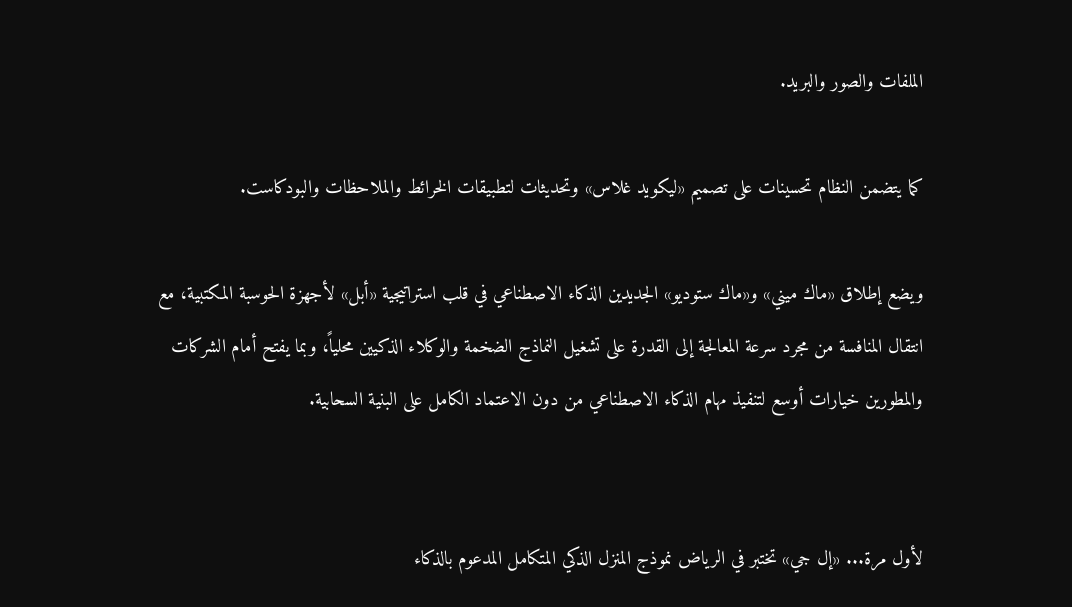الملفات والصور والبريد.

كما يتضمن النظام تحسينات على تصميم «ليكويد غلاس» وتحديثات لتطبيقات الخرائط والملاحظات والبودكاست.

ويضع إطلاق «ماك ميني» و«ماك ستوديو» الجديدين الذكاء الاصطناعي في قلب استراتيجية «أبل» لأجهزة الحوسبة المكتبية، مع انتقال المنافسة من مجرد سرعة المعالجة إلى القدرة على تشغيل النماذج الضخمة والوكلاء الذكيين محلياً، وبما يفتح أمام الشركات والمطورين خيارات أوسع لتنفيذ مهام الذكاء الاصطناعي من دون الاعتماد الكامل على البنية السحابية.


لأول مرة... «إل جي» تختبر في الرياض نموذج المنزل الذكي المتكامل المدعوم بالذكاء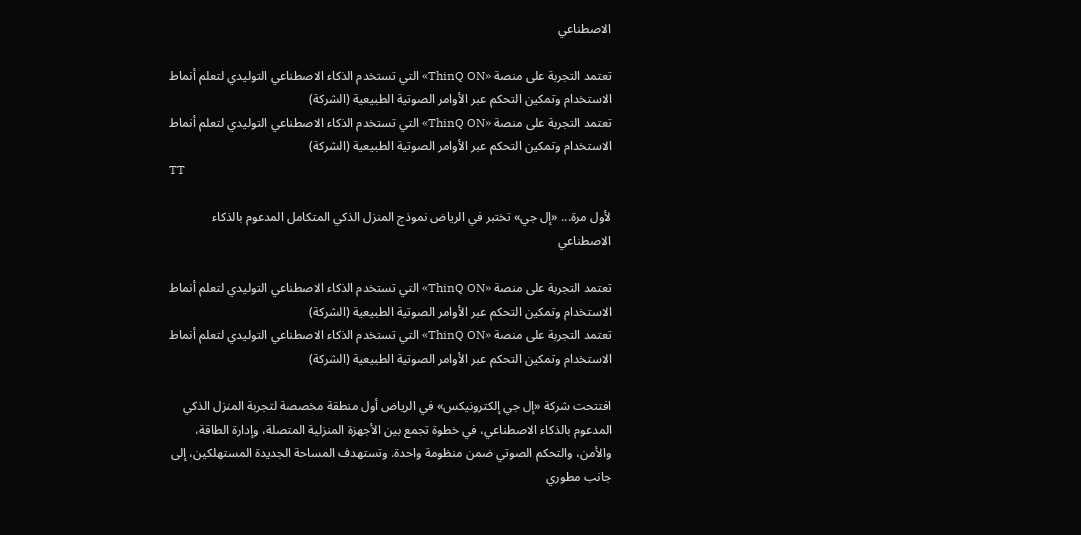الاصطناعي

تعتمد التجربة على منصة «ThinQ ON» التي تستخدم الذكاء الاصطناعي التوليدي لتعلم أنماط الاستخدام وتمكين التحكم عبر الأوامر الصوتية الطبيعية (الشركة)
تعتمد التجربة على منصة «ThinQ ON» التي تستخدم الذكاء الاصطناعي التوليدي لتعلم أنماط الاستخدام وتمكين التحكم عبر الأوامر الصوتية الطبيعية (الشركة)
TT

لأول مرة... «إل جي» تختبر في الرياض نموذج المنزل الذكي المتكامل المدعوم بالذكاء الاصطناعي

تعتمد التجربة على منصة «ThinQ ON» التي تستخدم الذكاء الاصطناعي التوليدي لتعلم أنماط الاستخدام وتمكين التحكم عبر الأوامر الصوتية الطبيعية (الشركة)
تعتمد التجربة على منصة «ThinQ ON» التي تستخدم الذكاء الاصطناعي التوليدي لتعلم أنماط الاستخدام وتمكين التحكم عبر الأوامر الصوتية الطبيعية (الشركة)

افتتحت شركة «إل جي إلكترونيكس» في الرياض أول منطقة مخصصة لتجربة المنزل الذكي المدعوم بالذكاء الاصطناعي، في خطوة تجمع بين الأجهزة المنزلية المتصلة، وإدارة الطاقة، والأمن، والتحكم الصوتي ضمن منظومة واحدة. وتستهدف المساحة الجديدة المستهلكين، إلى جانب مطوري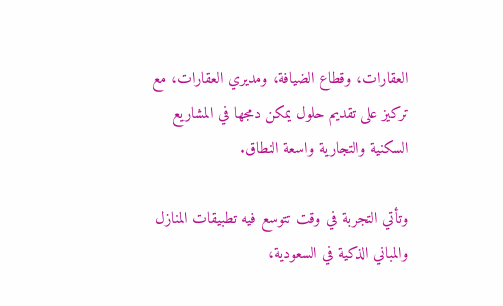العقارات، وقطاع الضيافة، ومديري العقارات، مع تركيز على تقديم حلول يمكن دمجها في المشاريع السكنية والتجارية واسعة النطاق.

وتأتي التجربة في وقت تتوسع فيه تطبيقات المنازل والمباني الذكية في السعودية،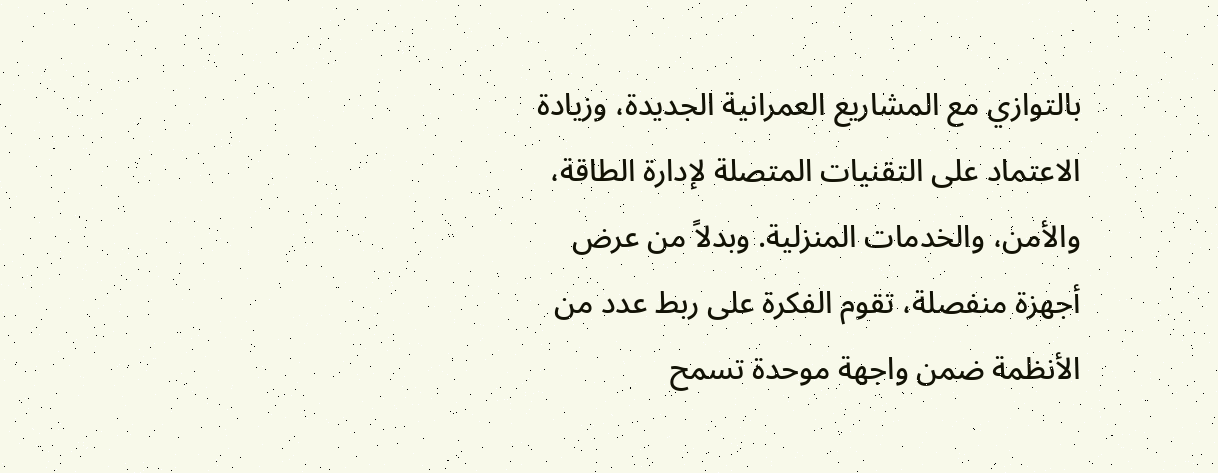بالتوازي مع المشاريع العمرانية الجديدة، وزيادة الاعتماد على التقنيات المتصلة لإدارة الطاقة، والأمن، والخدمات المنزلية. وبدلاً من عرض أجهزة منفصلة، تقوم الفكرة على ربط عدد من الأنظمة ضمن واجهة موحدة تسمح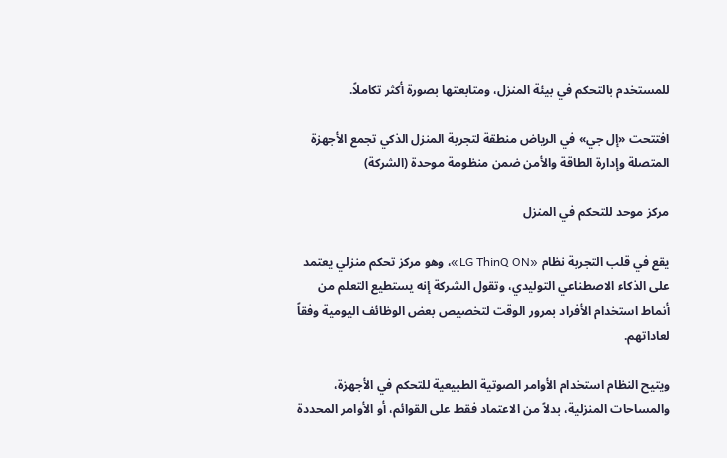للمستخدم بالتحكم في بيئة المنزل، ومتابعتها بصورة أكثر تكاملاً.

افتتحت «إل جي» في الرياض منطقة لتجربة المنزل الذكي تجمع الأجهزة المتصلة وإدارة الطاقة والأمن ضمن منظومة موحدة (الشركة)

مركز موحد للتحكم في المنزل

يقع في قلب التجربة نظام «LG ThinQ ON»، وهو مركز تحكم منزلي يعتمد على الذكاء الاصطناعي التوليدي، وتقول الشركة إنه يستطيع التعلم من أنماط استخدام الأفراد بمرور الوقت لتخصيص بعض الوظائف اليومية وفقاً لعاداتهم.

ويتيح النظام استخدام الأوامر الصوتية الطبيعية للتحكم في الأجهزة، والمساحات المنزلية، بدلاً من الاعتماد فقط على القوائم، أو الأوامر المحددة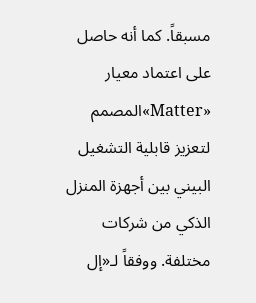مسبقاً. كما أنه حاصل على اعتماد معيار «Matter»المصمم لتعزيز قابلية التشغيل البيني بين أجهزة المنزل الذكي من شركات مختلفة. ووفقاً لـ«إل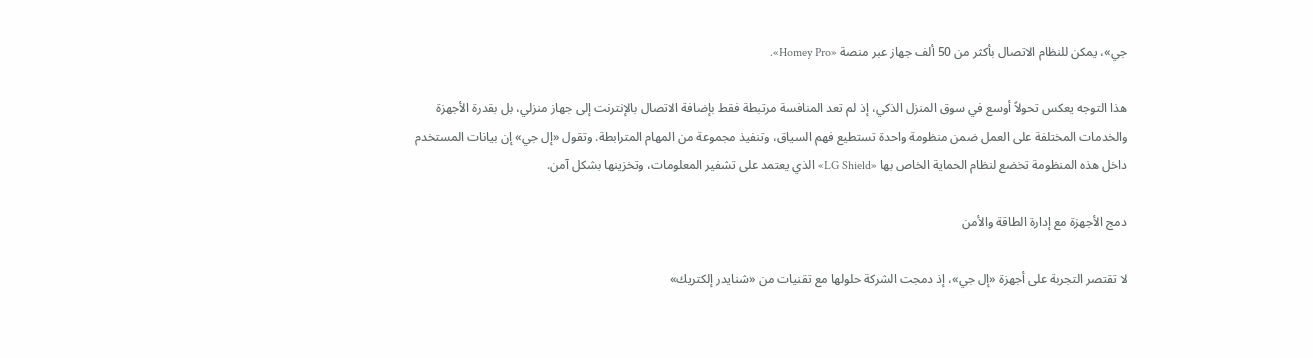جي»، يمكن للنظام الاتصال بأكثر من 50 ألف جهاز عبر منصة «Homey Pro».

هذا التوجه يعكس تحولاً أوسع في سوق المنزل الذكي، إذ لم تعد المنافسة مرتبطة فقط بإضافة الاتصال بالإنترنت إلى جهاز منزلي، بل بقدرة الأجهزة والخدمات المختلفة على العمل ضمن منظومة واحدة تستطيع فهم السياق، وتنفيذ مجموعة من المهام المترابطة. وتقول «إل جي» إن بيانات المستخدم داخل هذه المنظومة تخضع لنظام الحماية الخاص بها «LG Shield» الذي يعتمد على تشفير المعلومات، وتخزينها بشكل آمن.

دمج الأجهزة مع إدارة الطاقة والأمن

لا تقتصر التجربة على أجهزة «إل جي»، إذ دمجت الشركة حلولها مع تقنيات من «شنايدر إلكتريك»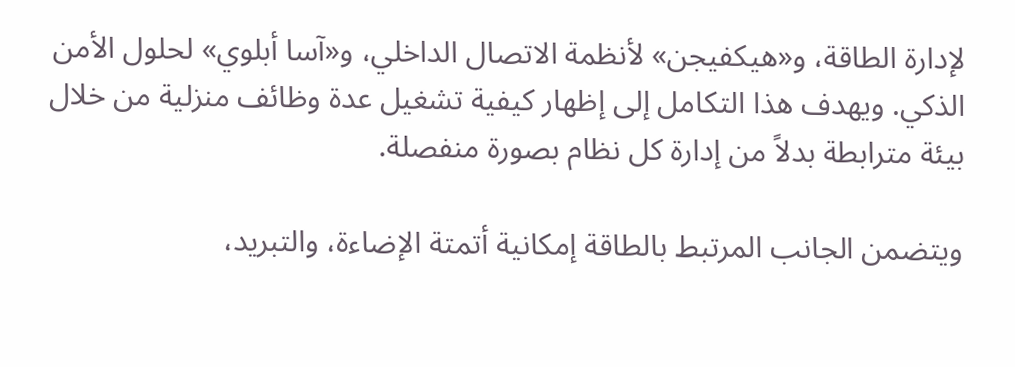لإدارة الطاقة، و«هيكفيجن» لأنظمة الاتصال الداخلي، و«آسا أبلوي» لحلول الأمن الذكي. ويهدف هذا التكامل إلى إظهار كيفية تشغيل عدة وظائف منزلية من خلال بيئة مترابطة بدلاً من إدارة كل نظام بصورة منفصلة.

ويتضمن الجانب المرتبط بالطاقة إمكانية أتمتة الإضاءة، والتبريد،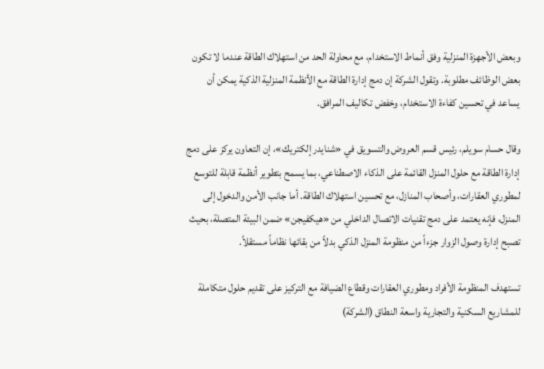وبعض الأجهزة المنزلية وفق أنماط الاستخدام، مع محاولة الحد من استهلاك الطاقة عندما لا تكون بعض الوظائف مطلوبة. وتقول الشركة إن دمج إدارة الطاقة مع الأنظمة المنزلية الذكية يمكن أن يساعد في تحسين كفاءة الاستخدام، وخفض تكاليف المرافق.

وقال حسام سويلم، رئيس قسم العروض والتسويق في «شنايدر إلكتريك»، إن التعاون يركز على دمج إدارة الطاقة مع حلول المنزل القائمة على الذكاء الاصطناعي، بما يسمح بتطوير أنظمة قابلة للتوسع لمطوري العقارات، وأصحاب المنازل، مع تحسين استهلاك الطاقة. أما جانب الأمن والدخول إلى المنزل، فإنه يعتمد على دمج تقنيات الاتصال الداخلي من «هيكفيجن» ضمن البيئة المتصلة، بحيث تصبح إدارة وصول الزوار جزءاً من منظومة المنزل الذكي بدلاً من بقائها نظاماً مستقلاً.

تستهدف المنظومة الأفراد ومطوري العقارات وقطاع الضيافة مع التركيز على تقديم حلول متكاملة للمشاريع السكنية والتجارية واسعة النطاق (الشركة)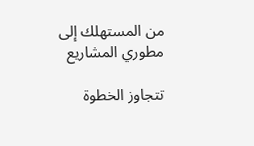من المستهلك إلى مطوري المشاريع

تتجاوز الخطوة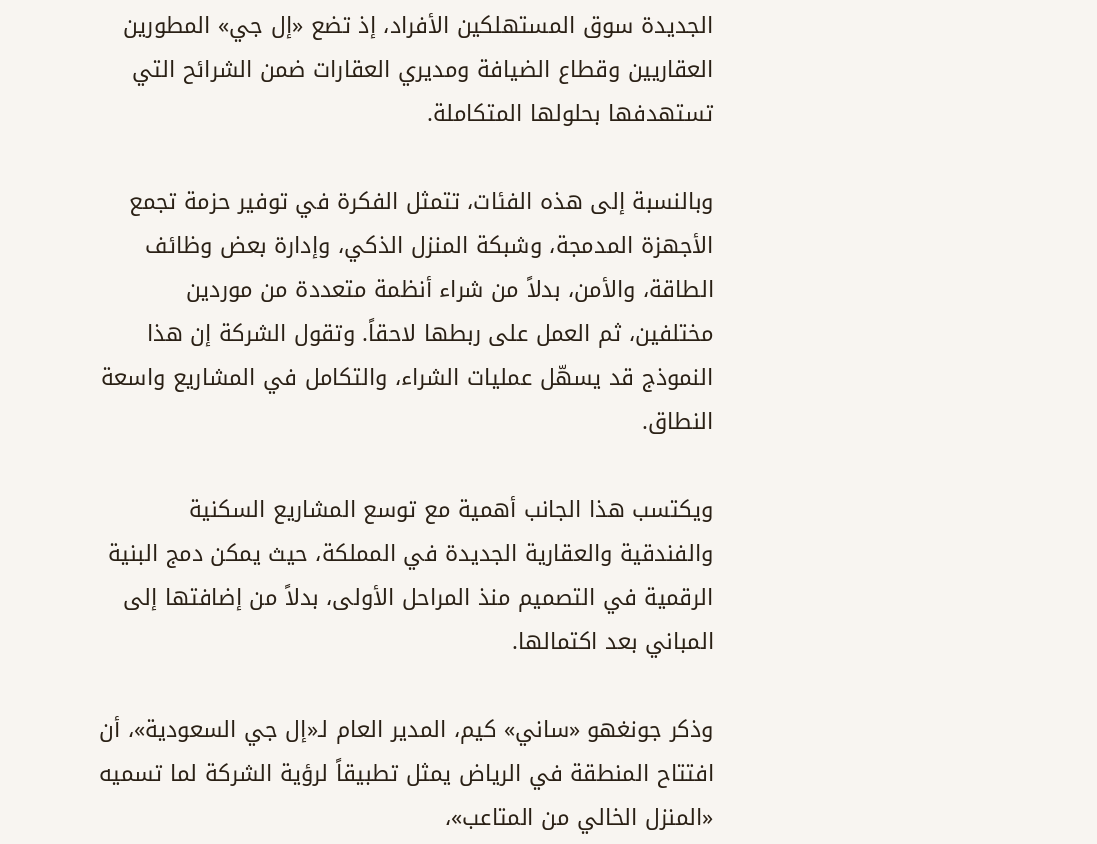الجديدة سوق المستهلكين الأفراد، إذ تضع «إل جي» المطورين العقاريين وقطاع الضيافة ومديري العقارات ضمن الشرائح التي تستهدفها بحلولها المتكاملة.

وبالنسبة إلى هذه الفئات، تتمثل الفكرة في توفير حزمة تجمع الأجهزة المدمجة، وشبكة المنزل الذكي، وإدارة بعض وظائف الطاقة، والأمن، بدلاً من شراء أنظمة متعددة من موردين مختلفين، ثم العمل على ربطها لاحقاً. وتقول الشركة إن هذا النموذج قد يسهّل عمليات الشراء، والتكامل في المشاريع واسعة النطاق.

ويكتسب هذا الجانب أهمية مع توسع المشاريع السكنية والفندقية والعقارية الجديدة في المملكة، حيث يمكن دمج البنية الرقمية في التصميم منذ المراحل الأولى، بدلاً من إضافتها إلى المباني بعد اكتمالها.

وذكر جونغهو «ساني» كيم، المدير العام لـ«إل جي السعودية»، أن افتتاح المنطقة في الرياض يمثل تطبيقاً لرؤية الشركة لما تسميه «المنزل الخالي من المتاعب»،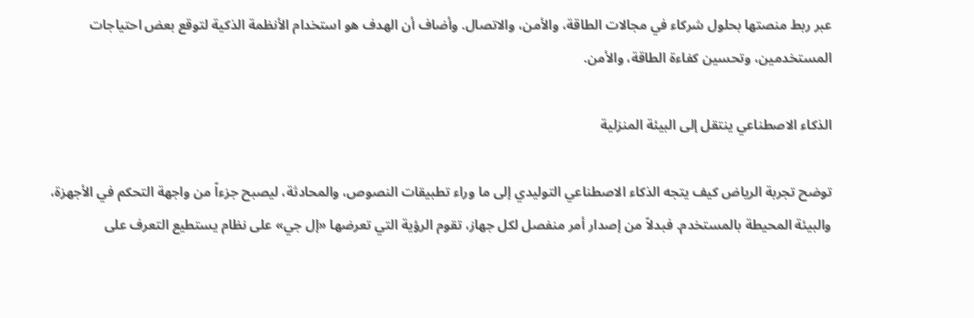عبر ربط منصتها بحلول شركاء في مجالات الطاقة، والأمن، والاتصال. وأضاف أن الهدف هو استخدام الأنظمة الذكية لتوقع بعض احتياجات المستخدمين، وتحسين كفاءة الطاقة، والأمن.

الذكاء الاصطناعي ينتقل إلى البيئة المنزلية

توضح تجربة الرياض كيف يتجه الذكاء الاصطناعي التوليدي إلى ما وراء تطبيقات النصوص، والمحادثة، ليصبح جزءاً من واجهة التحكم في الأجهزة، والبيئة المحيطة بالمستخدم. فبدلاً من إصدار أمر منفصل لكل جهاز، تقوم الرؤية التي تعرضها «إل جي» على نظام يستطيع التعرف على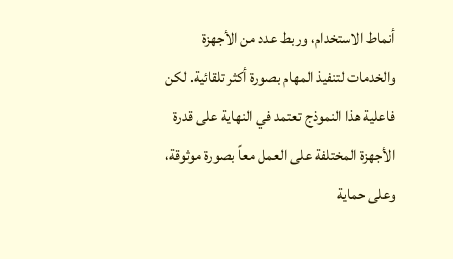أنماط الاستخدام، وربط عدد من الأجهزة والخدمات لتنفيذ المهام بصورة أكثر تلقائية. لكن فاعلية هذا النموذج تعتمد في النهاية على قدرة الأجهزة المختلفة على العمل معاً بصورة موثوقة، وعلى حماية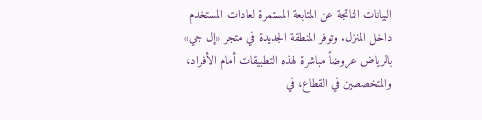البيانات الناتجة عن المتابعة المستمرة لعادات المستخدم داخل المنزل. وتوفر المنطقة الجديدة في متجر «إل جي» بالرياض عروضاً مباشرة لهذه التطبيقات أمام الأفراد، والمتخصصين في القطاع، في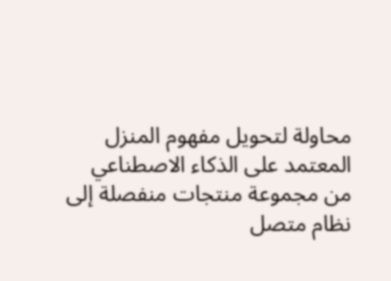محاولة لتحويل مفهوم المنزل المعتمد على الذكاء الاصطناعي من مجموعة منتجات منفصلة إلى نظام متصل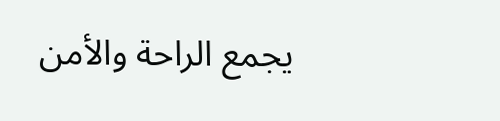يجمع الراحة والأمن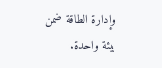وإدارة الطاقة ضمن بيئة واحدة.